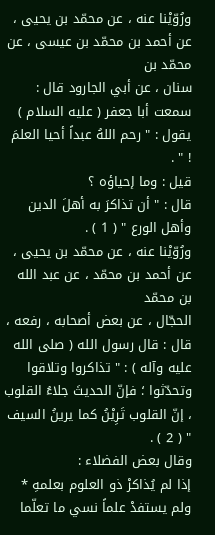ورُوّيْنا عنه ، عن محمّد بن يحيى ، عن أحمد بن محمّد بن عيسى ، عن محمّد بن
سنان ، عن أبي الجارود قال : سمعت أبا جعفر ( عليه السلام ) يقول : " رحم اللهُ عبداً أحيا العلمَ ! " .
قيل : وما إحياؤه ؟
قال : " أن تذاكرَ به أهلَ الدين وأهل الورع " ( 1 ) .
ورُوّيْنا عنه ، عن محمّد بن يحيى ، عن أحمد بن محمّد ، عن عبد الله بن محمّد
الحجّال ، عن بعض أصحابه ، رفعه ، قال : قال رسول الله ( صلى الله عليه وآله ) : " تذاكروا وتلاقوا
وتحدّثوا ؛ فإنّ الحديثَ جلاءُ القلوب ، إنّ القلوب تَرِيْنُ كما يرينُ السيف " ( 2 ) .
وقال بعض الفضلاء :
إذا لم يُذاكرْ ذو العلوم بعلمهِ * ولم يستفدْ علماً نسي ما تعلّما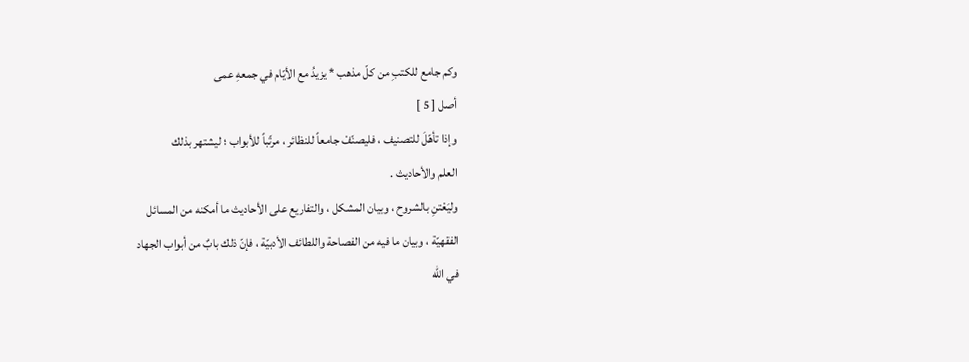وكم جامع للكتبِ من كلّ مذهب * يزيدُ مع الأيّام في جمعهِ عمى
أصل [ 5 ]
وإذا تأهّلَ للتصنيف ، فليصنّفْ جامعاً للنظائر ، مرتّباً للأبواب ؛ ليشتهر بذلك
العلم والأحاديث .
وليَعْتنِ بالشروح ، وبيان المشكل ، والتفاريع على الأحاديث ما أمكنه من المسائل
الفقهيّة ، وبيان ما فيه من الفصاحة واللطائف الأدبيّة ، فإنّ ذلك بابٌ من أبواب الجهاد
في الله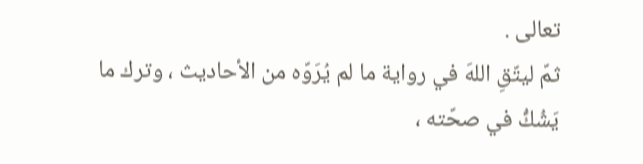تعالى .
ثمّ ليتّقِ اللهَ في رواية ما لم يُرَوّه من الأحاديث ، وترك ما يَشُكُّ في صحّته ،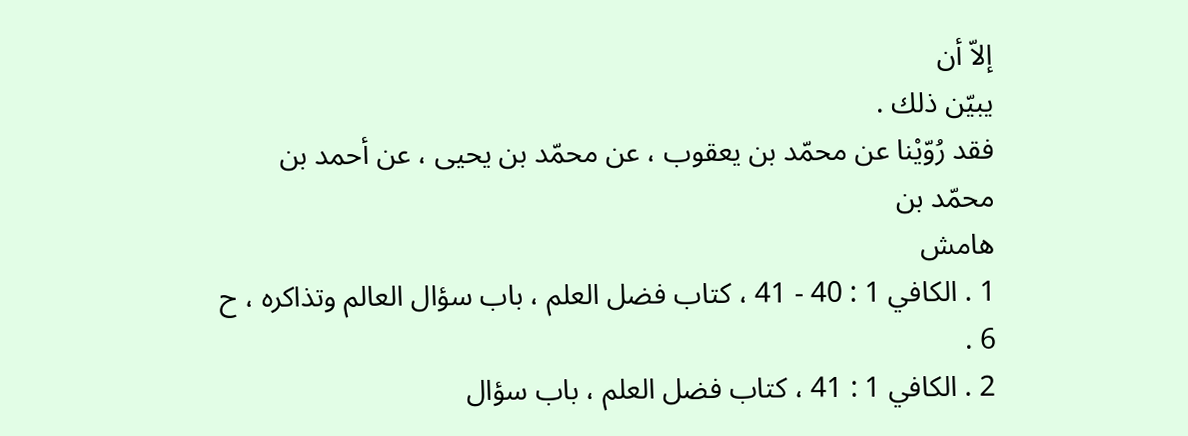إلاّ أن
يبيّن ذلك .
فقد رُوّيْنا عن محمّد بن يعقوب ، عن محمّد بن يحيى ، عن أحمد بن محمّد بن
هامش
1 . الكافي 1 : 40 - 41 ، كتاب فضل العلم ، باب سؤال العالم وتذاكره ، ح 6 .
2 . الكافي 1 : 41 ، كتاب فضل العلم ، باب سؤال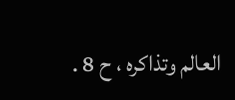العالم وتذاكره ، ح 8 .